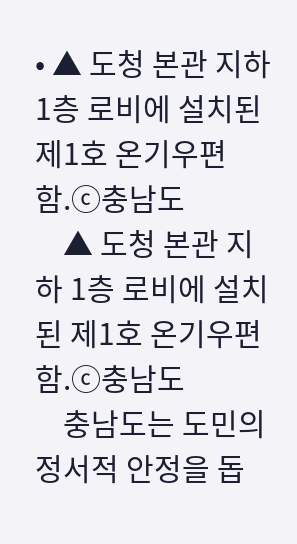• ▲ 도청 본관 지하 1층 로비에 설치된 제1호 온기우편함.ⓒ충남도
    ▲ 도청 본관 지하 1층 로비에 설치된 제1호 온기우편함.ⓒ충남도
    충남도는 도민의 정서적 안정을 돕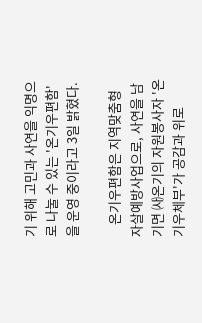기 위해 고민과 사연을 익명으로 나눌 수 있는 '온기우편함'을 운영 중이라고 3일 밝혔다.

    온기우편함은 지역맞춤형 자살예방사업으로, 사연을 남기면 ㈔온기의 자원봉사자 '온기우체부'가 공감과 위로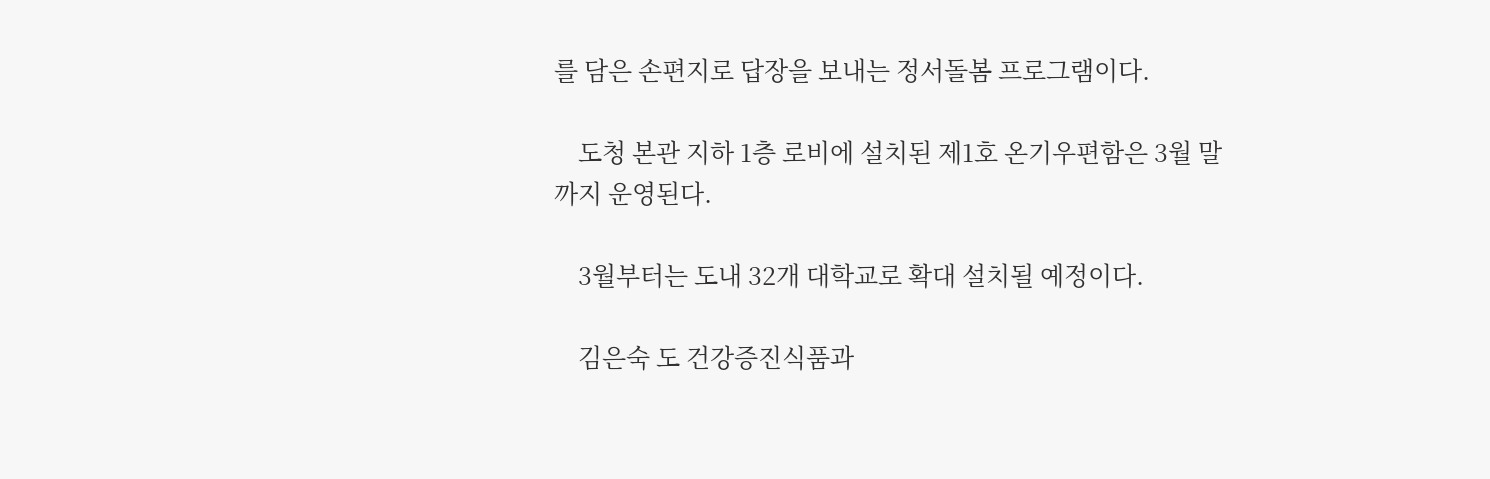를 담은 손편지로 답장을 보내는 정서돌봄 프로그램이다.

    도청 본관 지하 1층 로비에 설치된 제1호 온기우편함은 3월 말까지 운영된다.

    3월부터는 도내 32개 대학교로 확대 설치될 예정이다.

    김은숙 도 건강증진식품과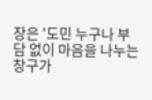장은 '도민 누구나 부담 없이 마음을 나누는 창구가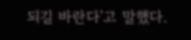되길 바란다'고 말했다.